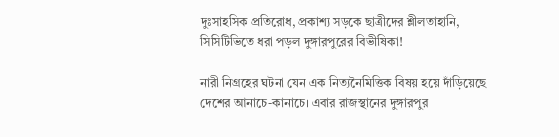দুঃসাহসিক প্রতিরোধ, প্রকাশ্য সড়কে ছাত্রীদের শ্লীলতাহানি, সিসিটিভিতে ধরা পড়ল দুঙ্গারপুরের বিভীষিকা!

নারী নিগ্রহের ঘটনা যেন এক নিত্যনৈমিত্তিক বিষয় হয়ে দাঁড়িয়েছে দেশের আনাচে-কানাচে। এবার রাজস্থানের দুঙ্গারপুর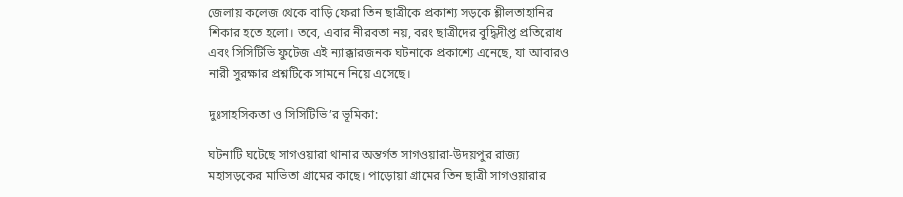জেলায় কলেজ থেকে বাড়ি ফেরা তিন ছাত্রীকে প্রকাশ্য সড়কে শ্লীলতাহানির শিকার হতে হলো। তবে, এবার নীরবতা নয়, বরং ছাত্রীদের বুদ্ধিদীপ্ত প্রতিরোধ এবং সিসিটিভি ফুটেজ এই ন্যাক্কারজনক ঘটনাকে প্রকাশ্যে এনেছে, যা আবারও নারী সুরক্ষার প্রশ্নটিকে সামনে নিয়ে এসেছে।

দুঃসাহসিকতা ও সিসিটিভি’র ভূমিকা:

ঘটনাটি ঘটেছে সাগওয়ারা থানার অন্তর্গত সাগওয়ারা-উদয়পুর রাজ্য মহাসড়কের মাভিতা গ্রামের কাছে। পাড়োয়া গ্রামের তিন ছাত্রী সাগওয়ারার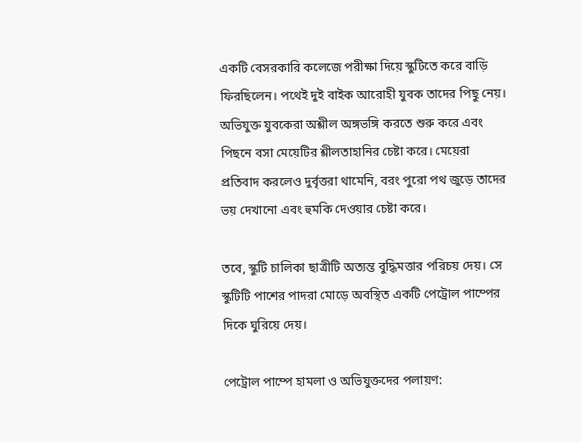একটি বেসরকারি কলেজে পরীক্ষা দিয়ে স্কুটিতে করে বাড়ি ফিরছিলেন। পথেই দুই বাইক আরোহী যুবক তাদের পিছু নেয়। অভিযুক্ত যুবকেরা অশ্লীল অঙ্গভঙ্গি করতে শুরু করে এবং পিছনে বসা মেয়েটির শ্লীলতাহানির চেষ্টা করে। মেয়েরা প্রতিবাদ করলেও দুর্বৃত্তরা থামেনি, বরং পুরো পথ জুড়ে তাদের ভয় দেখানো এবং হুমকি দেওয়ার চেষ্টা করে।

তবে, স্কুটি চালিকা ছাত্রীটি অত্যন্ত বুদ্ধিমত্তার পরিচয় দেয়। সে স্কুটিটি পাশের পাদরা মোড়ে অবস্থিত একটি পেট্রোল পাম্পের দিকে ঘুরিয়ে দেয়।

পেট্রোল পাম্পে হামলা ও অভিযুক্তদের পলায়ণ: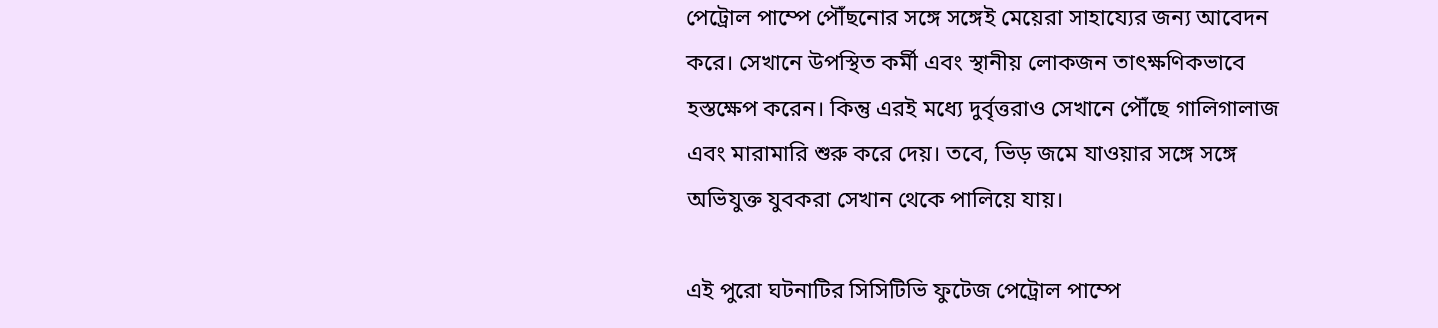পেট্রোল পাম্পে পৌঁছনোর সঙ্গে সঙ্গেই মেয়েরা সাহায্যের জন্য আবেদন করে। সেখানে উপস্থিত কর্মী এবং স্থানীয় লোকজন তাৎক্ষণিকভাবে হস্তক্ষেপ করেন। কিন্তু এরই মধ্যে দুর্বৃত্তরাও সেখানে পৌঁছে গালিগালাজ এবং মারামারি শুরু করে দেয়। তবে, ভিড় জমে যাওয়ার সঙ্গে সঙ্গে অভিযুক্ত যুবকরা সেখান থেকে পালিয়ে যায়।

এই পুরো ঘটনাটির সিসিটিভি ফুটেজ পেট্রোল পাম্পে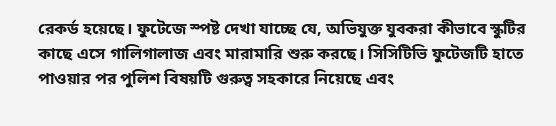রেকর্ড হয়েছে। ফুটেজে স্পষ্ট দেখা যাচ্ছে যে, অভিযুক্ত যুবকরা কীভাবে স্কুটির কাছে এসে গালিগালাজ এবং মারামারি শুরু করছে। সিসিটিভি ফুটেজটি হাতে পাওয়ার পর পুলিশ বিষয়টি গুরুত্ব সহকারে নিয়েছে এবং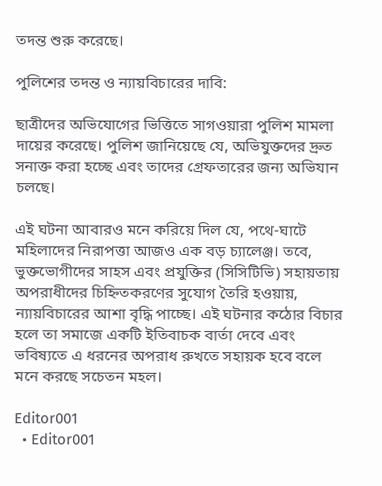তদন্ত শুরু করেছে।

পুলিশের তদন্ত ও ন্যায়বিচারের দাবি:

ছাত্রীদের অভিযোগের ভিত্তিতে সাগওয়ারা পুলিশ মামলা দায়ের করেছে। পুলিশ জানিয়েছে যে, অভিযুক্তদের দ্রুত সনাক্ত করা হচ্ছে এবং তাদের গ্রেফতারের জন্য অভিযান চলছে।

এই ঘটনা আবারও মনে করিয়ে দিল যে, পথে-ঘাটে মহিলাদের নিরাপত্তা আজও এক বড় চ্যালেঞ্জ। তবে, ভুক্তভোগীদের সাহস এবং প্রযুক্তির (সিসিটিভি) সহায়তায় অপরাধীদের চিহ্নিতকরণের সুযোগ তৈরি হওয়ায়, ন্যায়বিচারের আশা বৃদ্ধি পাচ্ছে। এই ঘটনার কঠোর বিচার হলে তা সমাজে একটি ইতিবাচক বার্তা দেবে এবং ভবিষ্যতে এ ধরনের অপরাধ রুখতে সহায়ক হবে বলে মনে করছে সচেতন মহল।

Editor001
  • Editor001